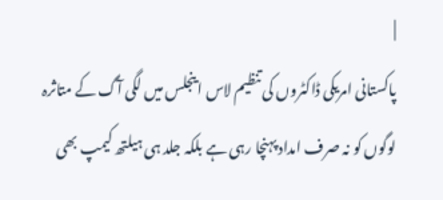|
پاکستانی امریکی ڈاکٹروں کی تنظیم لاس اینجلس میں لگی آگ کے متاثرہ لوگوں کو نہ صرف امداد پہنچا رہی ہے بلکہ جلد ہی ہیلتھ کیمپ بھی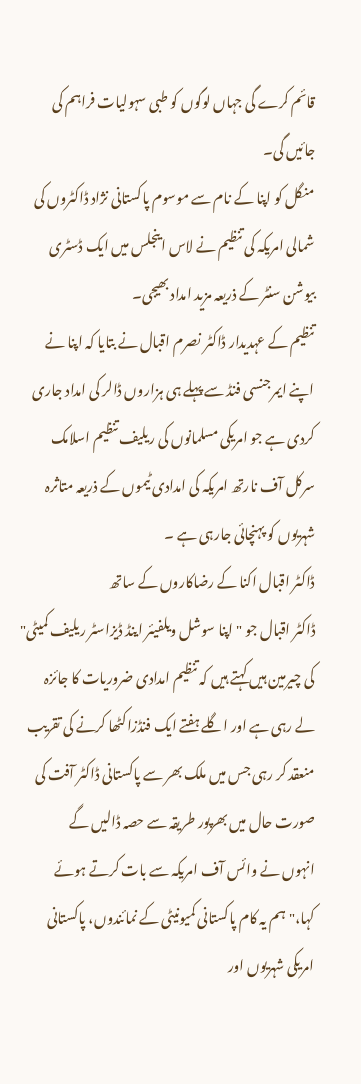قائم کرے گی جہاں لوگوں کو طبی سہولیات فراہم کی جائیں گی۔
منگل کو اپنا کے نام سے موسوم پاکستانی نژاد ڈاکٹروں کی شمالی امریکہ کی تنظیم نے لاس اینجلس میں ایک ڈسٹری بیوشن سنٹر کے ذریعہ مزید امداد بھیجی۔
تنظیم کے عہدیدار ڈاکٹر نصرم اقبال نے بتایا کہ اپنا نے اپنے ایمرجنسی فنڈ سے پہلے ہی ہزاروں ڈالر کی امداد جاری کردی ہے جو امریکی مسلمانوں کی ریلیف تنظیم اسلامک سرکل آف نارتھ امریکہ کی امدادی ٹیموں کے ذریعہ متاثرہ شہریوں کو پہنچائی جارہی ہے ۔
ڈاکٹر اقبال اکنا کے رضاکاروں کے ساتھ
ڈاکٹر اقبال جو "اپنا سوشل ویلفیئر اینڈ ڈیزاسٹر ریلیف کمیٹی" کی چیرمین ہیں کہتے ہیں کہ تنظیم امدادی ضروریات کا جائزہ لے رہی ہے اور اگلے ہفتے ایک فنڈزاکٹھا کرنے کی تقریب منعقد کر رہی جس میں ملک بھر سے پاکستانی ڈاکٹر آفت کی صورت حال میں بھرپور طریقہ سے حصہ ڈالیں گے
انہوں نے وائس آف امریکہ سے بات کرتے ہوئے کہا،"ہم یہ کام پاکستانی کمیونیٹی کے نمائندوں، پاکستانی امریکی شہریوں اور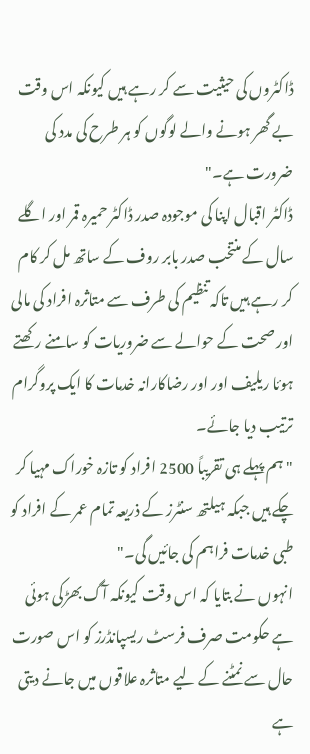ڈاکٹروں کی حیثیت سے کر رہے ہیں کیونکہ اس وقت بے گھر ہونے والے لوگوں کو ہر طرح کی مدد کی ضرورت ہے۔"
ڈاکٹر اقبال اپنا کی موجودہ صدر ڈاکٹر حمیرہ قمر اور اگلے سال کے منتخب صدر بابر روف کے ساتھ مل کر کام کر رہے ہیں تاکہ تنظیم کی طرف سے متاثرہ افراد کی مالی اور صحت کے حوالے سے ضروریات کو سامنے رکھتے ہوئا ریلیف اور اور رضاکارانہ خدمات کا ایک پروگرام ترتیب دیا جائے۔
"ہم پہلے ہی تقریباً 2500 افراد کو تازہ خوراک مہیا کر چکے ہیں جبکہ ہیلتھ سنٹرز کے ذریعہ تمام عمر کے افراد کو طبی خدمات فراہم کی جائیں گی۔"
انہوں نے بتایا کہ اس وقت کیونکہ آگ بھڑکی ہوئی ہے حکومت صرف فرسٹ ریسپانڈرز کو اس صورت حال سے نمٹنے کے لیے متاثرہ علاقوں میں جانے دیتی ہے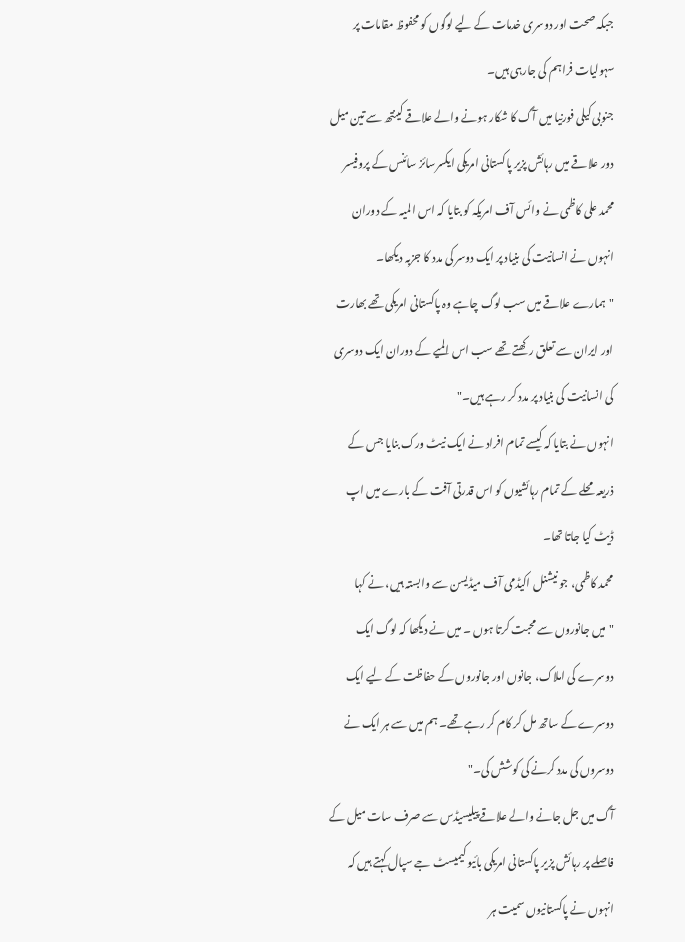جبکہ صحت اور دوسری خدمات کے لیے لوگوں کو محفوظ مقامات پر سہولیات فراہم کی جارہی ہیں۔
جنوبی کیلی فورنیا میں آگ کا شکار ہونے والے علاقے کینتھ سے تین میل دور علاقے میں رہائش پزیر پاکستانی امریکی ایکسرسائز سائنس کے پروفیسر محمد علی کاظمی نے وائس آف امریکہ کو بتایا کہ اس المیہ کے دوران انہوں نے انسانیت کی بنیاد پر ایک دوسر کی مدد کا جزبہ دیکھا۔
"ہمارے علاقے میں سب لوگ چاہے وہ پاکستانی امریکی تھے بھارت اور ایران سے تعلق رکھتے تھے سب اس المیے کے دوران ایک دوسری کی انسانیت کی بنیاد پر مدد کر رہے ہیں۔"
انہوں نے بتایا کہ کیسے تمام افراد نے ایک نیٹ ورک بنایا جس کے ذریعہ محلے کے تمام رہائشیوں کو اس قدرتی آفت کے بارے میں اپ ڈیٹ کیا جاتا تھا۔
محمد کاظمی، جو نیشنل اکیڈمی آف میڈیسن سے وابستہ ہیں، نے کہا
"میں جانوروں سے محبت کرتا ہوں ۔ میں نے دیکھا کہ لوگ ایک دوسرے کی املاک، جانوں اور جانوروں کے حفاظت کے لیے ایک دوسرے کے ساتھ مل کر کام کر رہے تھے۔ ہم میں سے ہر ایک نے دوسروں کی مدد کرنے کی کوشش کی۔"
آگ میں جل جانے والے علاقے پیلیسیڈس سے صرف سات میل کے فاصلے پر رہائش پزیر پاکستانی امریکی بائیو کیمیسٹ جے سپال کہتے ہیں کہ انہوں نے پاکستانیوں سمیت ہر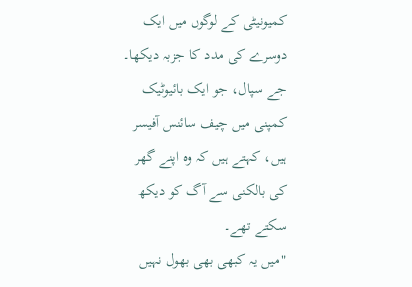کمیونیٹی کے لوگوں میں ایک دوسرے کی مدد کا جزبہ دیکھا۔
جے سپال، جو ایک بائیوٹیک کمپنی میں چیف سائنس آفیسر ہیں، کہتے ہیں کہ وہ اپنے گھر کی بالکنی سے آگ کو دیکھ سکتے تھے۔
"میں یہ کبھی بھی بھول نہیں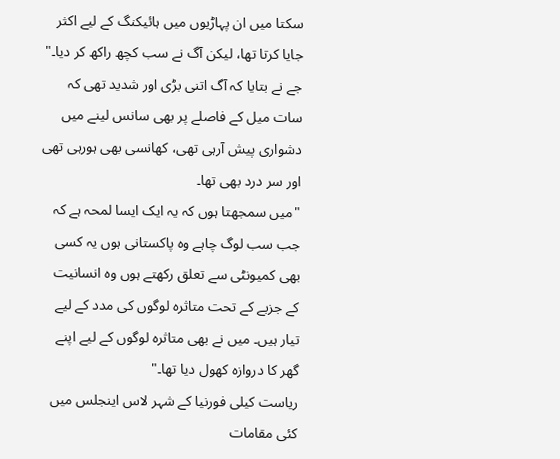سکتا میں ان پہاڑیوں میں ہائیکنگ کے لیے اکثر جایا کرتا تھا، لیکن آگ نے سب کچھ راکھ کر دیا۔"
جے نے بتایا کہ آگ اتنی بڑی اور شدید تھی کہ سات میل کے فاصلے پر بھی سانس لینے میں دشواری پیش آرہی تھی، کھانسی بھی ہورہی تھی اور سر درد بھی تھا۔
"میں سمجھتا ہوں کہ یہ ایک ایسا لمحہ ہے کہ جب سب لوگ چاہے وہ پاکستانی ہوں یہ کسی بھی کمیونٹی سے تعلق رکھتے ہوں وہ انسانیت کے جزبے کے تحت متاثرہ لوگوں کی مدد کے لیے تیار ہیں۔ میں نے بھی متاثرہ لوگوں کے لیے اپنے گھر کا دروازہ کھول دیا تھا۔"
ریاست کیلی فورنیا کے شہر لاس اینجلس میں کئی مقامات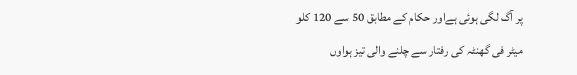پر آگ لگی ہوئی ہےاور حکام کے مطابق 50 سے 120 کلو میٹر فی گھنٹہ کی رفتار سے چلنے والی تیز ہواوں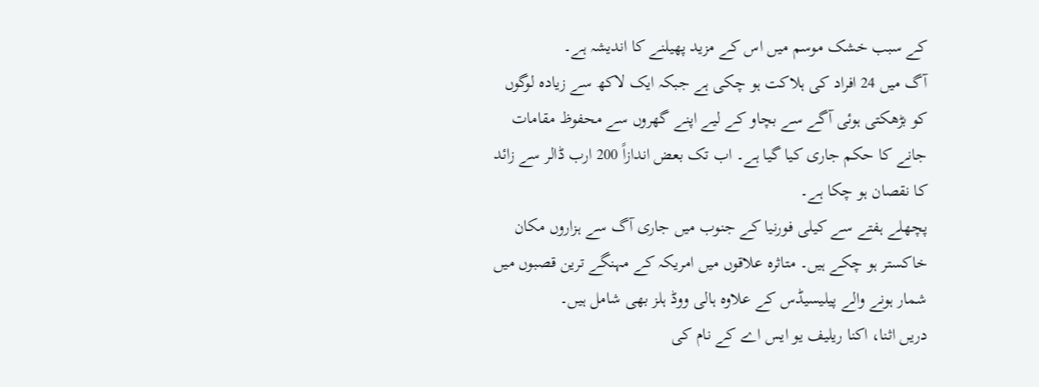کے سبب خشک موسم میں اس کے مزید پھیلنے کا اندیشہ ہے۔
آگ میں 24 افراد کی ہلاکت ہو چکی ہے جبکہ ایک لاکھ سے زیادہ لوگوں کو بڑھکتی ہوئی آگے سے بچاو کے لیے اپنے گھروں سے محفوظ مقامات جانے کا حکم جاری کیا گیا ہے۔ اب تک بعض اندازاً 200 ارب ڈالر سے زائد کا نقصان ہو چکا ہے۔
پچھلے ہفتے سے کیلی فورنیا کے جنوب میں جاری آگ سے ہزاروں مکان خاکستر ہو چکے ہیں۔ متاثرہ علاقوں میں امریکہ کے مہنگے ترین قصبوں میں شمار ہونے والے پیلیسیڈس کے علاوہ ہالی ووڈ ہلز بھی شامل ہیں۔
دریں اثنا، اکنا ریلیف یو ایس اے کے نام کی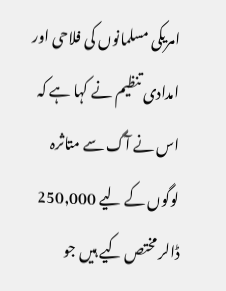امریکی مسلمانوں کی فلاحی اور امدادی تنظیم نے کہا ہے کہ اس نے آگ سے متاثرہ لوگوں کے لیے 250,000 ڈالر مختص کیے ہیں جو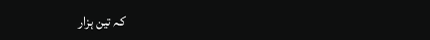کہ تین ہزار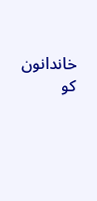خاندانون کو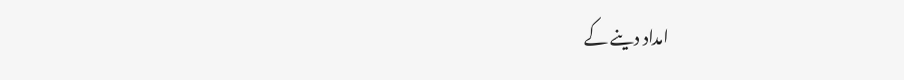امداد دینے کے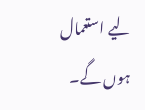لیے استعمال ہوں گے۔